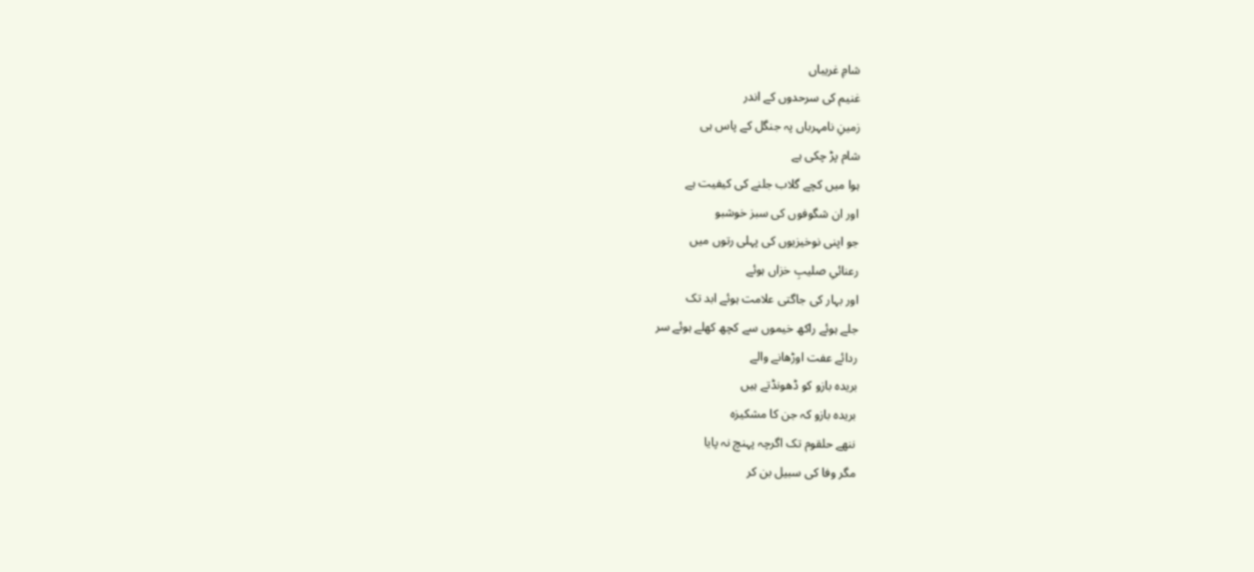شامِ غریباں
غنیم کی سرحدوں کے اندر
زمینِ نامہرباں پہ جنگل کے پاس ہی
شام پڑ چکی ہے
ہوا میں کچے گلاب جلنے کی کیفیت ہے
اور ان شگوفوں کی سبز خوشبو
جو اپنی نوخیزیوں کی پہلی رتوں میں
رعنائیِ صلیبِ خزاں ہوئے
اور بہار کی جاگتی علامت ہوئے ابد تک
جلے ہوئے راکھ خیموں سے کچھ کھلے ہوئے سر
ردائے عفت اوڑھانے والے
بریدہ بازو کو ڈھونڈتے ہیں
بریدہ بازو کہ جن کا مشکیزہ
ننھے حلقوم تک اگرچہ پہنچ نہ پایا
مگر وفا کی سبیل بن کر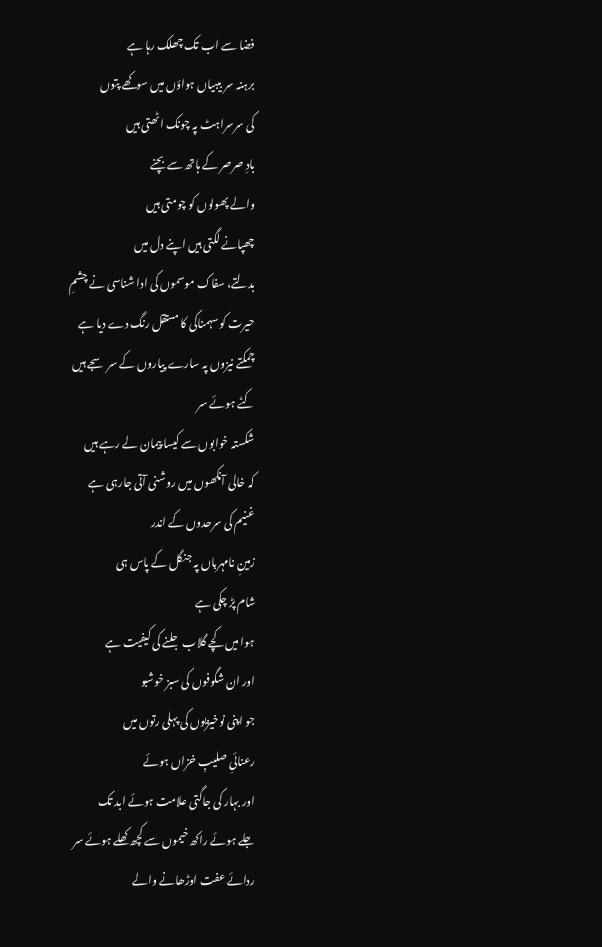فضا سے اب تک چھلک رہا ہے
برہنہ سر بیبیاں ہواؤں میں سوکھے پتوں
کی سرسراہٹ پہ چونک اٹھتی ہیں
بادِ صرصر کے ہاتھ سے بچنے
والے پھولوں کو چومتی ہیں
چھپانے لگتی ہیں اپنے دل میں
بدلتے، سفاک موسموں کی ادا شناسی نے چشمِ
حیرت کو سہمناکی کا مستقل رنگ دے دیا ہے
چمکتے نیزوں پہ سارے پیاروں کے سر سجے ہیں
کٹے ہوئے سر
شکستہ خوابوں سے کیسا پیمان لے رہے ہیں
کہ خالی آنکھوں میں روشنی آتی جارہی ہے
غنیم کی سرحدوں کے اندر
زمینِ نامہرباں پہ جنگل کے پاس ہی
شام پڑ چکی ہے
ہوا میں کچے گلاب جلنے کی کیفیت ہے
اور ان شگوفوں کی سبز خوشبو
جو اپنی نوخیزیوں کی پہلی رتوں میں
رعنائیِ صلیبِ خزاں ہوئے
اور بہار کی جاگتی علامت ہوئے ابد تک
جلے ہوئے راکھ خیموں سے کچھ کھلے ہوئے سر
ردائے عفت اوڑھانے والے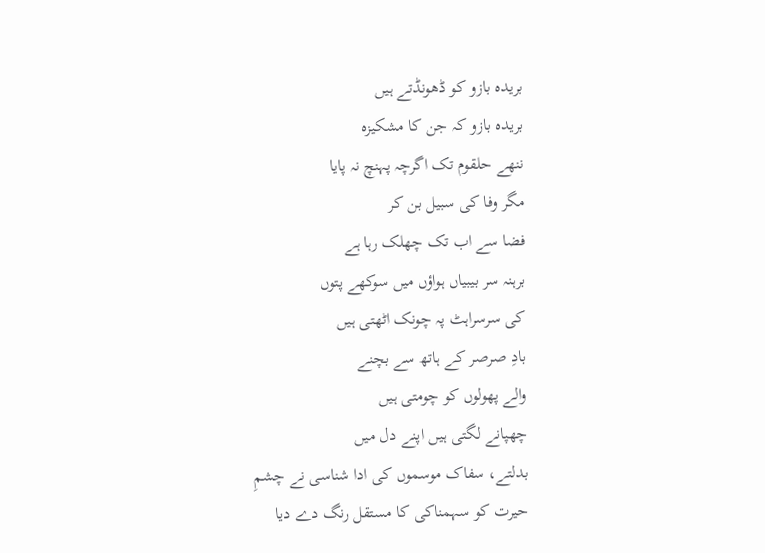بریدہ بازو کو ڈھونڈتے ہیں
بریدہ بازو کہ جن کا مشکیزہ
ننھے حلقوم تک اگرچہ پہنچ نہ پایا
مگر وفا کی سبیل بن کر
فضا سے اب تک چھلک رہا ہے
برہنہ سر بیبیاں ہواؤں میں سوکھے پتوں
کی سرسراہٹ پہ چونک اٹھتی ہیں
بادِ صرصر کے ہاتھ سے بچنے
والے پھولوں کو چومتی ہیں
چھپانے لگتی ہیں اپنے دل میں
بدلتے، سفاک موسموں کی ادا شناسی نے چشمِ
حیرت کو سہمناکی کا مستقل رنگ دے دیا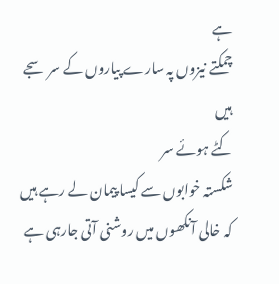ہے
چمکتے نیزوں پہ سارے پیاروں کے سر سجے ہیں
کٹے ہوئے سر
شکستہ خوابوں سے کیسا پیمان لے رہے ہیں
کہ خالی آنکھوں میں روشنی آتی جارہی ہے